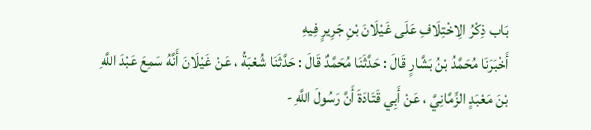بَاب ذِكْرُ الِاخْتِلَافِ عَلَى غَيْلَانَ بْنِ جَرِيرٍ فِيهِ
أَخْبَرَنَا مُحَمَّدُ بْنُ بَشَّارٍ قَالَ : حَدَّثَنَا مُحَمَّدٌ قَالَ : حَدَّثَنَا شُعْبَةُ ، عَنْ غَيْلَانَ أَنَّهُ سَمِعَ عَبْدَ اللَّهِ بْنَ مَعْبَدٍ الزِّمَّانِيَّ ، عَنْ أَبِي قَتَادَةَ أَنَّ رَسُولَ اللَّهِ -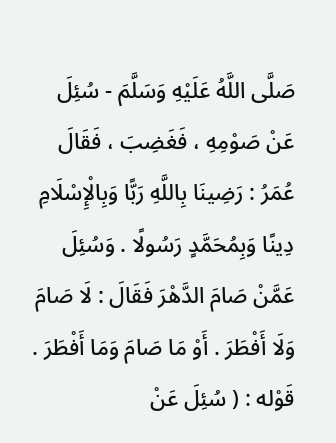صَلَّى اللَّهُ عَلَيْهِ وَسَلَّمَ - سُئِلَ عَنْ صَوْمِهِ ، فَغَضِبَ ، فَقَالَ عُمَرُ : رَضِينَا بِاللَّهِ رَبًّا وَبِالْإِسْلَامِ دِينًا وَبِمُحَمَّدٍ رَسُولًا . وَسُئِلَ عَمَّنْ صَامَ الدَّهْرَ فَقَالَ : لَا صَامَ وَلَا أَفْطَرَ . أَوْ مَا صَامَ وَمَا أَفْطَرَ .
قَوْله : ( سُئِلَ عَنْ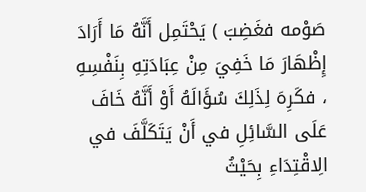صَوْمه فغَضِبَ ) يَحْتَمِل أَنَّهُ مَا أَرَادَ إِظْهَارَ مَا خَفِيَ مِنْ عِبَادَتِهِ بِنَفْسِهِ ، فكَرِهَ لِذَلِكَ سُؤَالَهُ أَوْ أَنَّهُ خَافَ عَلَى السَّائِلِ في أَنْ يَتَكَلَّفَ في الِاقْتِدَاءِ بِحَيْثُ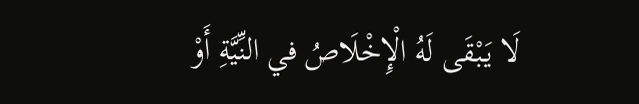لَا يَبْقَى لَهُ الْإِخْلَاصُ في النِّيَّةِ أَوْ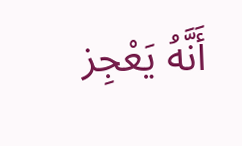أَنَّهُ يَعْجِز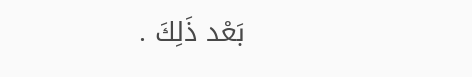بَعْد ذَلِكَ .